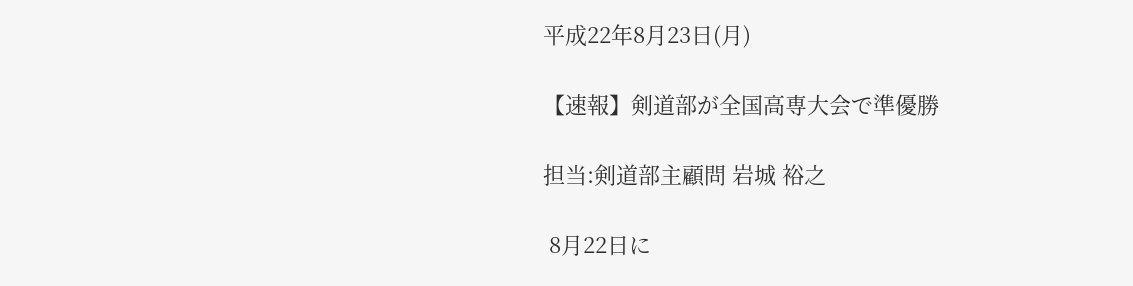平成22年8月23日(月)

【速報】剣道部が全国高専大会で準優勝

担当:剣道部主顧問 岩城 裕之

 8月22日に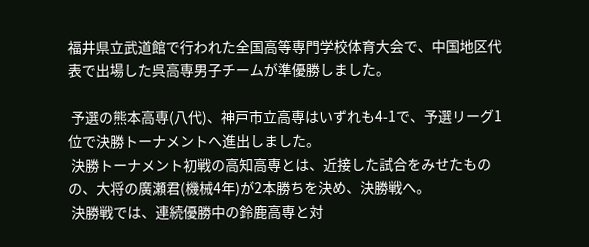福井県立武道館で行われた全国高等専門学校体育大会で、中国地区代表で出場した呉高専男子チームが準優勝しました。

 予選の熊本高専(八代)、神戸市立高専はいずれも4-1で、予選リーグ1位で決勝トーナメントへ進出しました。
 決勝トーナメント初戦の高知高専とは、近接した試合をみせたものの、大将の廣瀬君(機械4年)が2本勝ちを決め、決勝戦へ。
 決勝戦では、連続優勝中の鈴鹿高専と対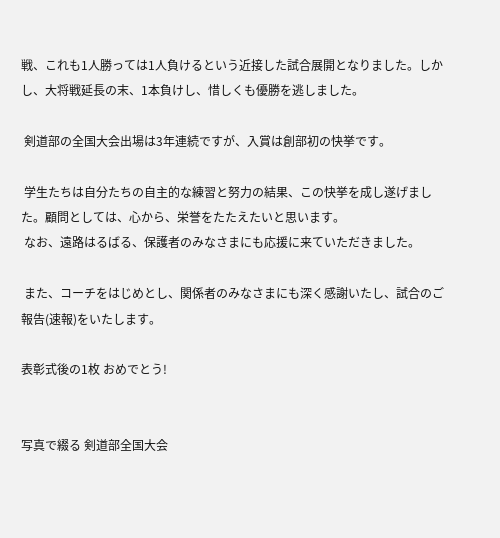戦、これも1人勝っては1人負けるという近接した試合展開となりました。しかし、大将戦延長の末、1本負けし、惜しくも優勝を逃しました。

 剣道部の全国大会出場は3年連続ですが、入賞は創部初の快挙です。

 学生たちは自分たちの自主的な練習と努力の結果、この快挙を成し遂げました。顧問としては、心から、栄誉をたたえたいと思います。
 なお、遠路はるばる、保護者のみなさまにも応援に来ていただきました。

 また、コーチをはじめとし、関係者のみなさまにも深く感謝いたし、試合のご報告(速報)をいたします。

表彰式後の1枚 おめでとう!


写真で綴る 剣道部全国大会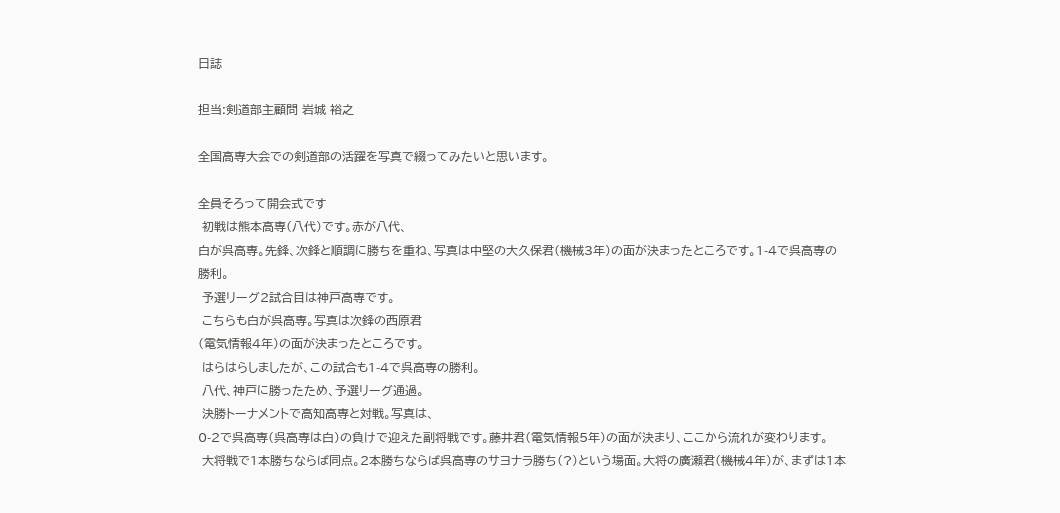日誌

担当:剣道部主顧問 岩城 裕之

全国高専大会での剣道部の活躍を写真で綴ってみたいと思います。

全員そろって開会式です
 初戦は熊本高専(八代)です。赤が八代、
白が呉高専。先鋒、次鋒と順調に勝ちを重ね、写真は中堅の大久保君(機械3年)の面が決まったところです。1-4で呉高専の勝利。
 予選リーグ2試合目は神戸高専です。
 こちらも白が呉高専。写真は次鋒の西原君
(電気情報4年)の面が決まったところです。
 はらはらしましたが、この試合も1-4で呉高専の勝利。
 八代、神戸に勝ったため、予選リーグ通過。
 決勝トーナメントで高知高専と対戦。写真は、
0-2で呉高専(呉高専は白)の負けで迎えた副将戦です。藤井君(電気情報5年)の面が決まり、ここから流れが変わります。
 大将戦で1本勝ちならば同点。2本勝ちならば呉高専のサヨナラ勝ち(?)という場面。大将の廣瀬君(機械4年)が、まずは1本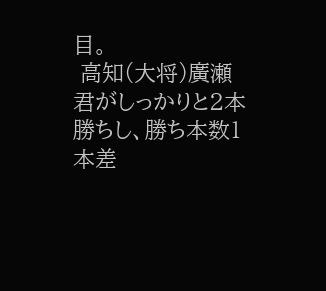目。
 高知(大将)廣瀬君がしっかりと2本勝ちし、勝ち本数1本差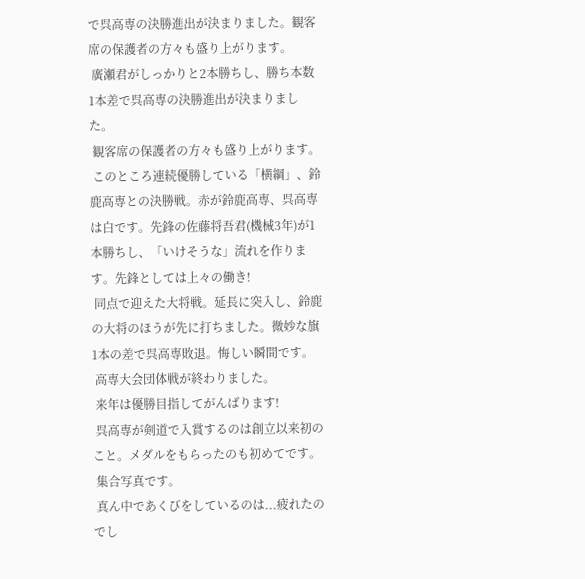で呉高専の決勝進出が決まりました。観客席の保護者の方々も盛り上がります。
 廣瀬君がしっかりと2本勝ちし、勝ち本数
1本差で呉高専の決勝進出が決まりました。
 観客席の保護者の方々も盛り上がります。
 このところ連続優勝している「横綱」、鈴鹿高専との決勝戦。赤が鈴鹿高専、呉高専は白です。先鋒の佐藤将吾君(機械3年)が1本勝ちし、「いけそうな」流れを作ります。先鋒としては上々の働き!
 同点で迎えた大将戦。延長に突入し、鈴鹿の大将のほうが先に打ちました。微妙な旗1本の差で呉高専敗退。悔しい瞬間です。
 高専大会団体戦が終わりました。
 来年は優勝目指してがんばります!
 呉高専が剣道で入賞するのは創立以来初のこと。メダルをもらったのも初めてです。
 集合写真です。
 真ん中であくびをしているのは...疲れたのでし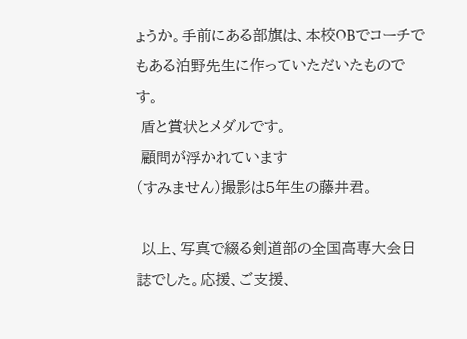ょうか。手前にある部旗は、本校OBでコーチでもある泊野先生に作っていただいたものです。
 盾と賞状とメダルです。
 顧問が浮かれています
(すみません)撮影は5年生の藤井君。

 以上、写真で綴る剣道部の全国高専大会日誌でした。応援、ご支援、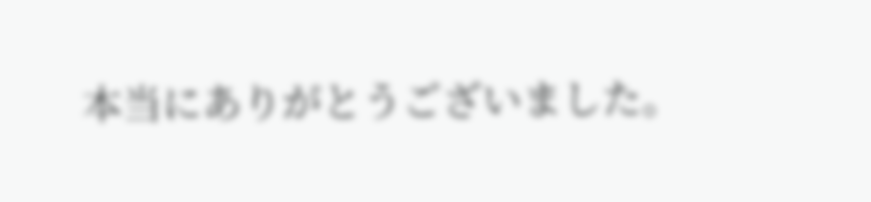本当にありがとうございました。